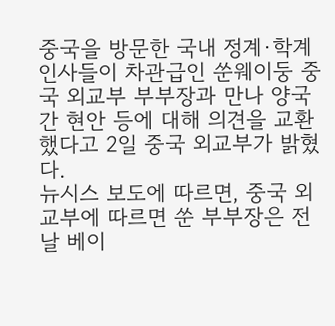중국을 방문한 국내 정계·학계 인사들이 차관급인 쑨웨이둥 중국 외교부 부부장과 만나 양국 간 현안 등에 대해 의견을 교환했다고 2일 중국 외교부가 밝혔다.
뉴시스 보도에 따르면, 중국 외교부에 따르면 쑨 부부장은 전날 베이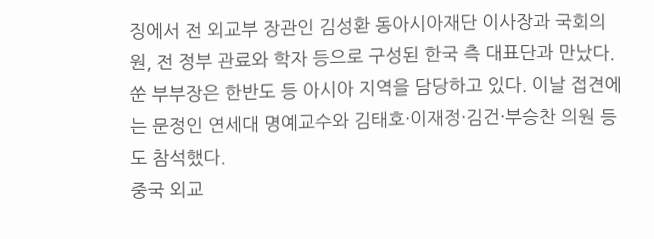징에서 전 외교부 장관인 김성환 동아시아재단 이사장과 국회의원, 전 정부 관료와 학자 등으로 구성된 한국 측 대표단과 만났다.
쑨 부부장은 한반도 등 아시아 지역을 담당하고 있다. 이날 접견에는 문정인 연세대 명예교수와 김태호·이재정·김건·부승찬 의원 등도 참석했다.
중국 외교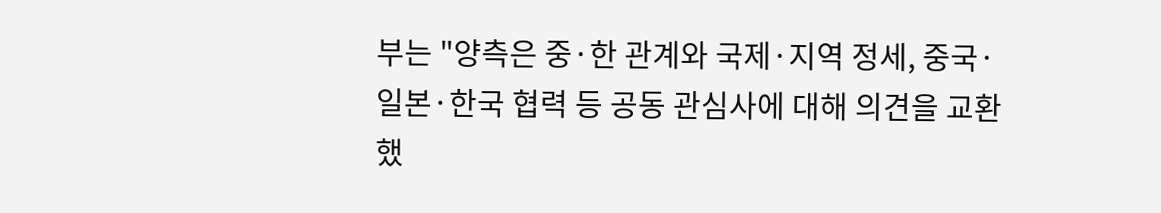부는 "양측은 중·한 관계와 국제·지역 정세, 중국·일본·한국 협력 등 공동 관심사에 대해 의견을 교환했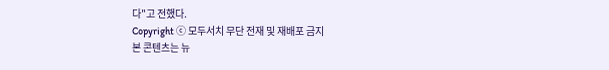다"고 전했다.
Copyright ⓒ 모두서치 무단 전재 및 재배포 금지
본 콘텐츠는 뉴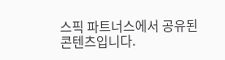스픽 파트너스에서 공유된 콘텐츠입니다.